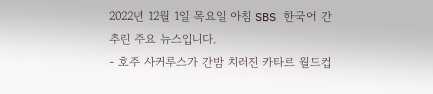2022년 12월 1일 목요일 아침 SBS 한국어 간추린 주요 뉴스입니다.
- 호주 사커루스가 간밤 치러진 카타르 월드컵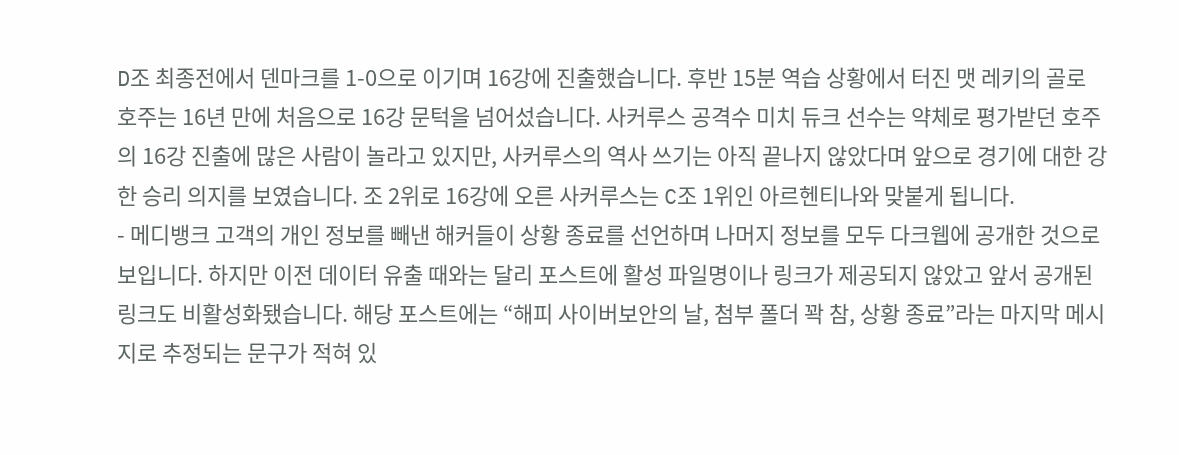D조 최종전에서 덴마크를 1-0으로 이기며 16강에 진출했습니다. 후반 15분 역습 상황에서 터진 맷 레키의 골로 호주는 16년 만에 처음으로 16강 문턱을 넘어섰습니다. 사커루스 공격수 미치 듀크 선수는 약체로 평가받던 호주의 16강 진출에 많은 사람이 놀라고 있지만, 사커루스의 역사 쓰기는 아직 끝나지 않았다며 앞으로 경기에 대한 강한 승리 의지를 보였습니다. 조 2위로 16강에 오른 사커루스는 C조 1위인 아르헨티나와 맞붙게 됩니다.
- 메디뱅크 고객의 개인 정보를 빼낸 해커들이 상황 종료를 선언하며 나머지 정보를 모두 다크웹에 공개한 것으로 보입니다. 하지만 이전 데이터 유출 때와는 달리 포스트에 활성 파일명이나 링크가 제공되지 않았고 앞서 공개된 링크도 비활성화됐습니다. 해당 포스트에는 “해피 사이버보안의 날, 첨부 폴더 꽉 참, 상황 종료”라는 마지막 메시지로 추정되는 문구가 적혀 있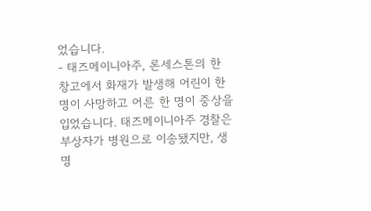었습니다.
- 태즈메이니아주, 론세스톤의 한 창고에서 화재가 발생해 어린이 한 명이 사망하고 어른 한 명이 중상을 입었습니다. 태즈메이니아주 경찰은 부상자가 병원으로 이송됐지만, 생명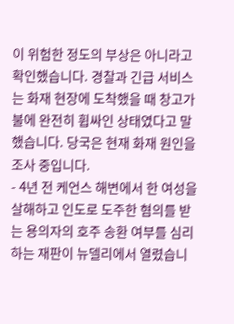이 위험한 정도의 부상은 아니라고 확인했습니다. 경찰과 긴급 서비스는 화재 현장에 도착했을 때 창고가 불에 완전히 휩싸인 상태였다고 말했습니다. 당국은 현재 화재 원인을 조사 중입니다.
- 4년 전 케언스 해변에서 한 여성을 살해하고 인도로 도주한 혐의를 받는 용의자의 호주 송환 여부를 심리하는 재판이 뉴델리에서 열렸습니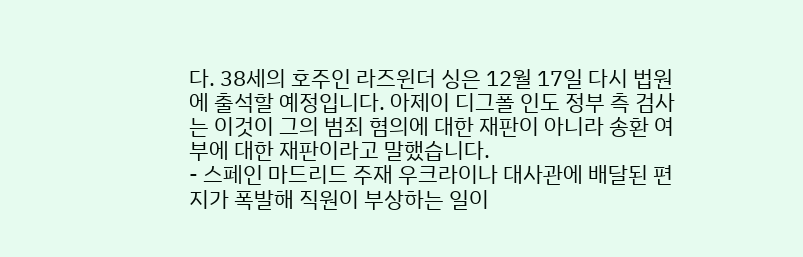다. 38세의 호주인 라즈윈더 싱은 12월 17일 다시 법원에 출석할 예정입니다. 아제이 디그폴 인도 정부 측 검사는 이것이 그의 범죄 혐의에 대한 재판이 아니라 송환 여부에 대한 재판이라고 말했습니다.
- 스페인 마드리드 주재 우크라이나 대사관에 배달된 편지가 폭발해 직원이 부상하는 일이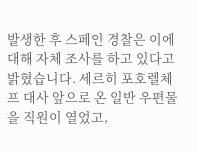발생한 후 스페인 경찰은 이에 대해 자체 조사를 하고 있다고 밝혔습니다. 세르히 포호렐체프 대사 앞으로 온 일반 우편물을 직원이 열었고,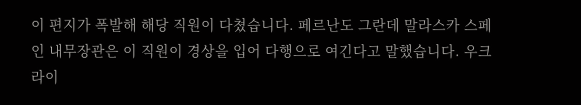이 편지가 폭발해 해당 직원이 다쳤습니다. 페르난도 그란데 말라스카 스페인 내무장관은 이 직원이 경상을 입어 다행으로 여긴다고 말했습니다. 우크라이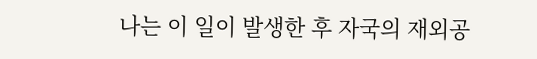나는 이 일이 발생한 후 자국의 재외공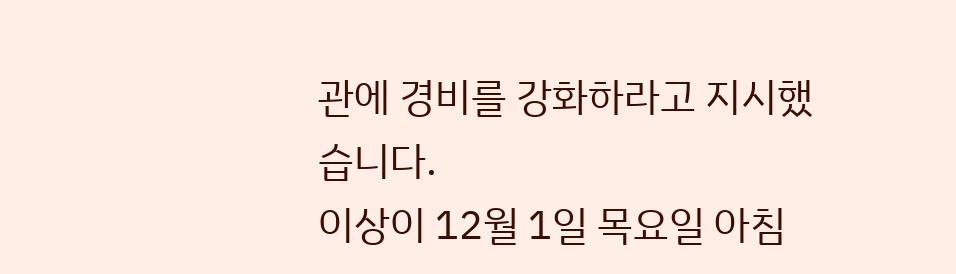관에 경비를 강화하라고 지시했습니다.
이상이 12월 1일 목요일 아침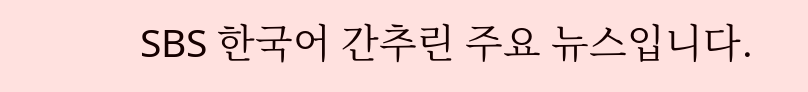SBS 한국어 간추린 주요 뉴스입니다.